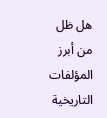هل ظل من أبرز المؤلفات التاريخية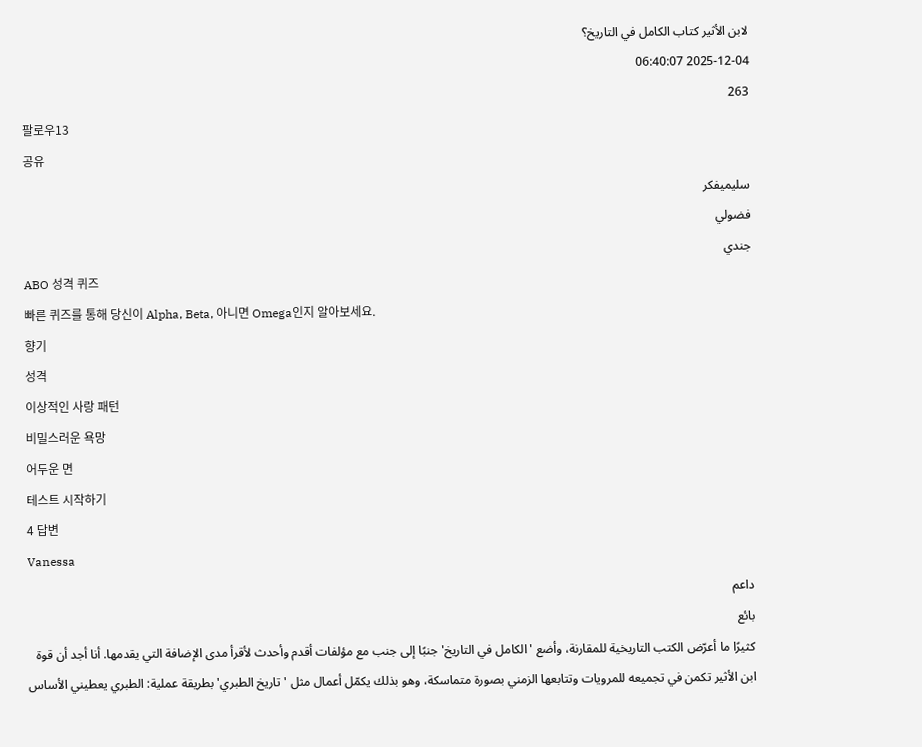لابن الأثير كتاب الكامل في التاريخ؟
2025-12-04 06:40:07
263
팔로우13
공유
سليميفكر
فضولي
جندي
ABO 성격 퀴즈
빠른 퀴즈를 통해 당신이 Alpha, Beta, 아니면 Omega인지 알아보세요.
향기
성격
이상적인 사랑 패턴
비밀스러운 욕망
어두운 면
테스트 시작하기
4 답변
Vanessa
داعم
بائع
كثيرًا ما أعرّض الكتب التاريخية للمقارنة، وأضع 'الكامل في التاريخ' جنبًا إلى جنب مع مؤلفات أقدم وأحدث لأقرأ مدى الإضافة التي يقدمها. أنا أجد أن قوة ابن الأثير تكمن في تجميعه للمرويات وتتابعها الزمني بصورة متماسكة، وهو بذلك يكمّل أعمال مثل 'تاريخ الطبري' بطريقة عملية: الطبري يعطيني الأساس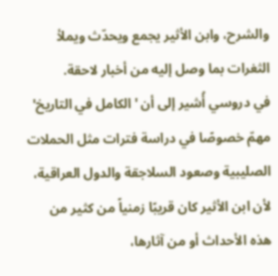والشرح، وابن الأثير يجمع ويحدّث ويملأ الثغرات بما وصل إليه من أخبار لاحقة.
في دروسي أُشير إلى أن 'الكامل في التاريخ' مهمّ خصوصًا في دراسة فترات مثل الحملات الصليبية وصعود السلاجقة والدول العراقية، لأن ابن الأثير كان قريبًا زمنياً من كثير من هذه الأحداث أو من آثارها،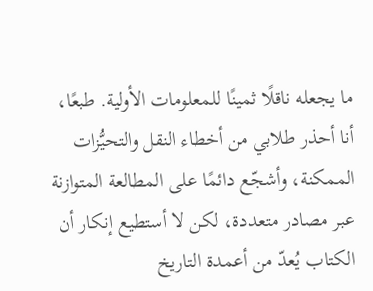ما يجعله ناقلًا ثمينًا للمعلومات الأولية. طبعًا، أنا أحذر طلابي من أخطاء النقل والتحيُّزات الممكنة، وأشجّع دائمًا على المطالعة المتوازنة عبر مصادر متعددة، لكن لا أستطيع إنكار أن الكتاب يُعدّ من أعمدة التاريخ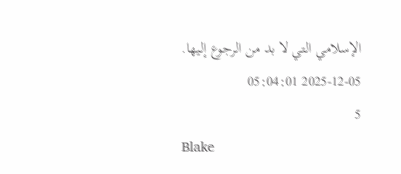الإسلامي التي لا بد من الرجوع إليها.
2025-12-05 05:04:01
5
Blake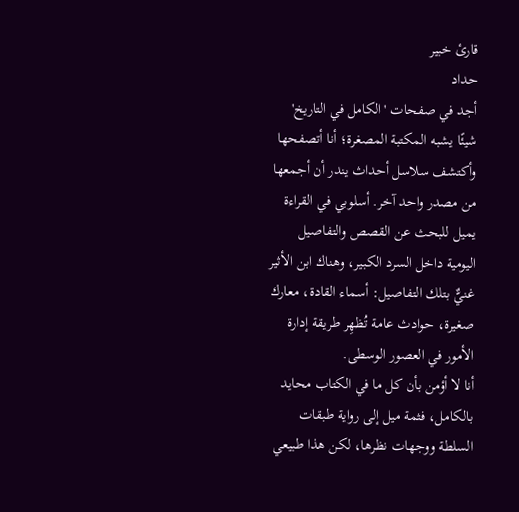قارئ خبير
حداد
أجد في صفحات 'الكامل في التاريخ' شيئًا يشبه المكتبة المصغرة؛ أنا أتصفحها وأكتشف سلاسل أحداث يندر أن أجمعها من مصدر واحد آخر. أسلوبي في القراءة يميل للبحث عن القصص والتفاصيل اليومية داخل السرد الكبير، وهناك ابن الأثير غنيٌّ بتلك التفاصيل: أسماء القادة، معارك صغيرة، حوادث عامة تُظهِر طريقة إدارة الأمور في العصور الوسطى.
أنا لا أؤمن بأن كل ما في الكتاب محايد بالكامل، فثمة ميل إلى رواية طبقات السلطة ووجهات نظرها، لكن هذا طبيعي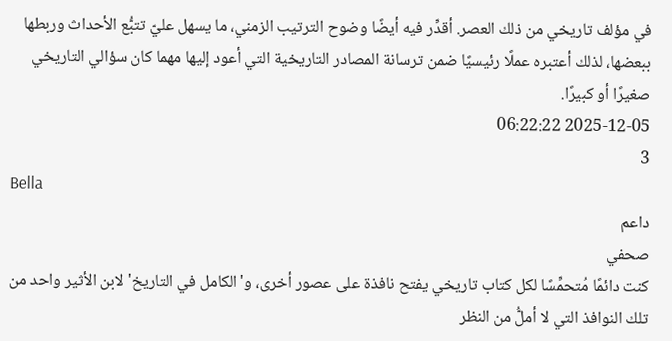في مؤلف تاريخي من ذلك العصر. أقدِّر فيه أيضًا وضوح الترتيب الزمني، ما يسهل عليّ تتبُّع الأحداث وربطها ببعضها، لذلك أعتبره عملًا رئيسيًا ضمن ترسانة المصادر التاريخية التي أعود إليها مهما كان سؤالي التاريخي صغيرًا أو كبيرًا.
2025-12-05 06:22:22
3
Bella
داعم
صحفي
كنت دائمًا مُتحمِّسًا لكل كتاب تاريخي يفتح نافذة على عصور أخرى، و'الكامل في التاريخ' لابن الأثير واحد من تلك النوافذ التي لا أملُّ من النظر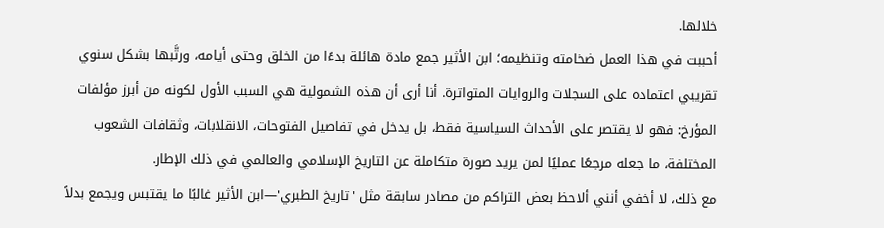خلالها.
أحببت في هذا العمل ضخامته وتنظيمه؛ ابن الأثير جمع مادة هائلة بدءًا من الخلق وحتى أيامه، ورتَّبها بشكل سنوي تقريبي اعتماده على السجلات والروايات المتواترة. أنا أرى أن هذه الشمولية هي السبب الأول لكونه من أبرز مؤلفات المؤرخ: فهو لا يقتصر على الأحداث السياسية فقط، بل يدخل في تفاصيل الفتوحات، الانقلابات، وثقافات الشعوب المختلفة، ما جعله مرجعًا عمليًا لمن يريد صورة متكاملة عن التاريخ الإسلامي والعالمي في ذلك الإطار.
مع ذلك، لا أخفي أنني ألاحظ بعض التراكم من مصادر سابقة مثل 'تاريخ الطبري'—ابن الأثير غالبًا ما يقتبس ويجمع بدلاً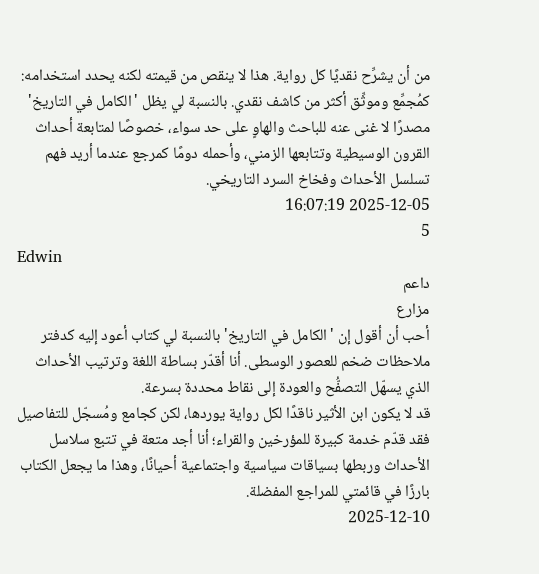من أن يشرِّح نقديًا كل رواية. هذا لا ينقص من قيمته لكنه يحدد استخدامه: كمُجمِّع وموثِّق أكثر من كاشف نقدي. بالنسبة لي يظل 'الكامل في التاريخ' مصدرًا لا غنى عنه للباحث والهاوٍ على حد سواء، خصوصًا لمتابعة أحداث القرون الوسيطية وتتابعها الزمني، وأحمله دومًا كمرجع عندما أريد فهم تسلسل الأحداث وفخاخ السرد التاريخي.
2025-12-05 16:07:19
5
Edwin
داعم
مزارع
أحب أن أقول إن 'الكامل في التاريخ' بالنسبة لي كتاب أعود إليه كدفتر ملاحظات ضخم للعصور الوسطى. أنا أقدّر بساطة اللغة وترتيب الأحداث الذي يسهّل التصفُّح والعودة إلى نقاط محددة بسرعة.
قد لا يكون ابن الأثير ناقدًا لكل رواية يوردها، لكن كجامع ومُسجّل للتفاصيل فقد قدّم خدمة كبيرة للمؤرخين والقراء؛ أنا أجد متعة في تتبع سلاسل الأحداث وربطها بسياقات سياسية واجتماعية أحيانًا، وهذا ما يجعل الكتاب بارزًا في قائمتي للمراجع المفضلة.
2025-12-10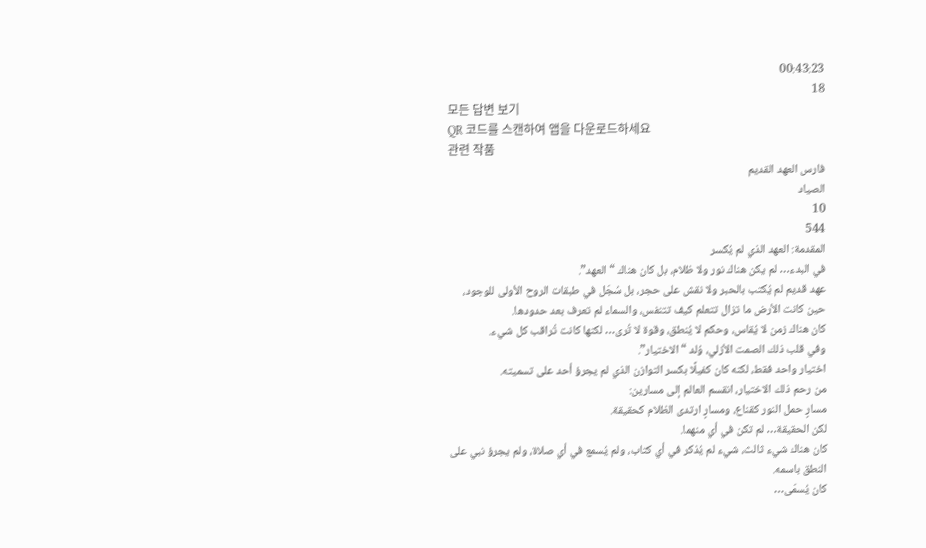00:43:23
18
모든 답변 보기
QR 코드를 스캔하여 앱을 다운로드하세요
관련 작품
فارس العهد القديم
الصياد
10
544
المقدمة: العهد الذي لم يُكسر
في البدء… لم يكن هناك نور ولا ظلام، بل كان هناك “العهد”.
عهد قديم لم يُكتب بالحبر ولا نقش على حجر، بل سُجّل في طبقات الروح الأولى للوجود، حين كانت الأرض ما تزال تتعلم كيف تتنفس، والسماء لم تعرف بعد حدودها.
كان هناك زمن لا يُقاس، وحكم لا يُنطق، وقوة لا تُرى… لكنها كانت تُراقب كل شيء.
وفي قلب ذلك الصمت الأزلي، وُلد “الاختيار”.
اختيار واحد فقط، لكنه كان كفيلًا بكسر التوازن الذي لم يجرؤ أحد على تسميته.
من رحم ذلك الاختيار، انقسم العالم إلى مسارين:
مسارٍ حمل النور كقناع، ومسارٍ ارتدى الظلام كحقيقة.
لكن الحقيقة… لم تكن في أي منهما.
كان هناك شيء ثالث، شيء لم يُذكر في أي كتاب، ولم يُسمع في أي صلاة، ولم يجرؤ نبي على النطق باسمه.
كان يُسمّى…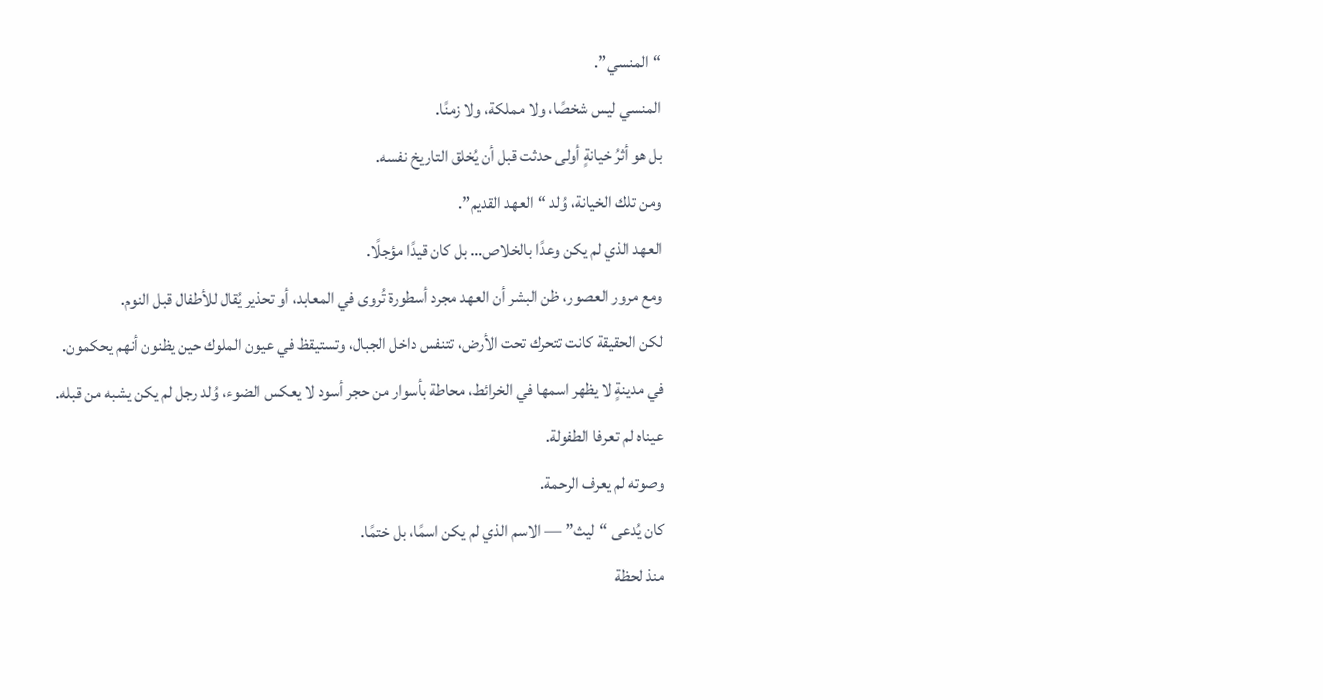“المنسي”.
المنسي ليس شخصًا، ولا مملكة، ولا زمنًا.
بل هو أثرُ خيانةٍ أولى حدثت قبل أن يُخلق التاريخ نفسه.
ومن تلك الخيانة، وُلد “العهد القديم”.
العهد الذي لم يكن وعدًا بالخلاص… بل كان قيدًا مؤجلًا.
ومع مرور العصور، ظن البشر أن العهد مجرد أسطورة تُروى في المعابد، أو تحذير يُقال للأطفال قبل النوم.
لكن الحقيقة كانت تتحرك تحت الأرض، تتنفس داخل الجبال، وتستيقظ في عيون الملوك حين يظنون أنهم يحكمون.
في مدينةٍ لا يظهر اسمها في الخرائط، محاطة بأسوار من حجر أسود لا يعكس الضوء، وُلد رجل لم يكن يشبه من قبله.
عيناه لم تعرفا الطفولة.
وصوته لم يعرف الرحمة.
كان يُدعى “ليث” — الاسم الذي لم يكن اسمًا، بل ختمًا.
منذ لحظة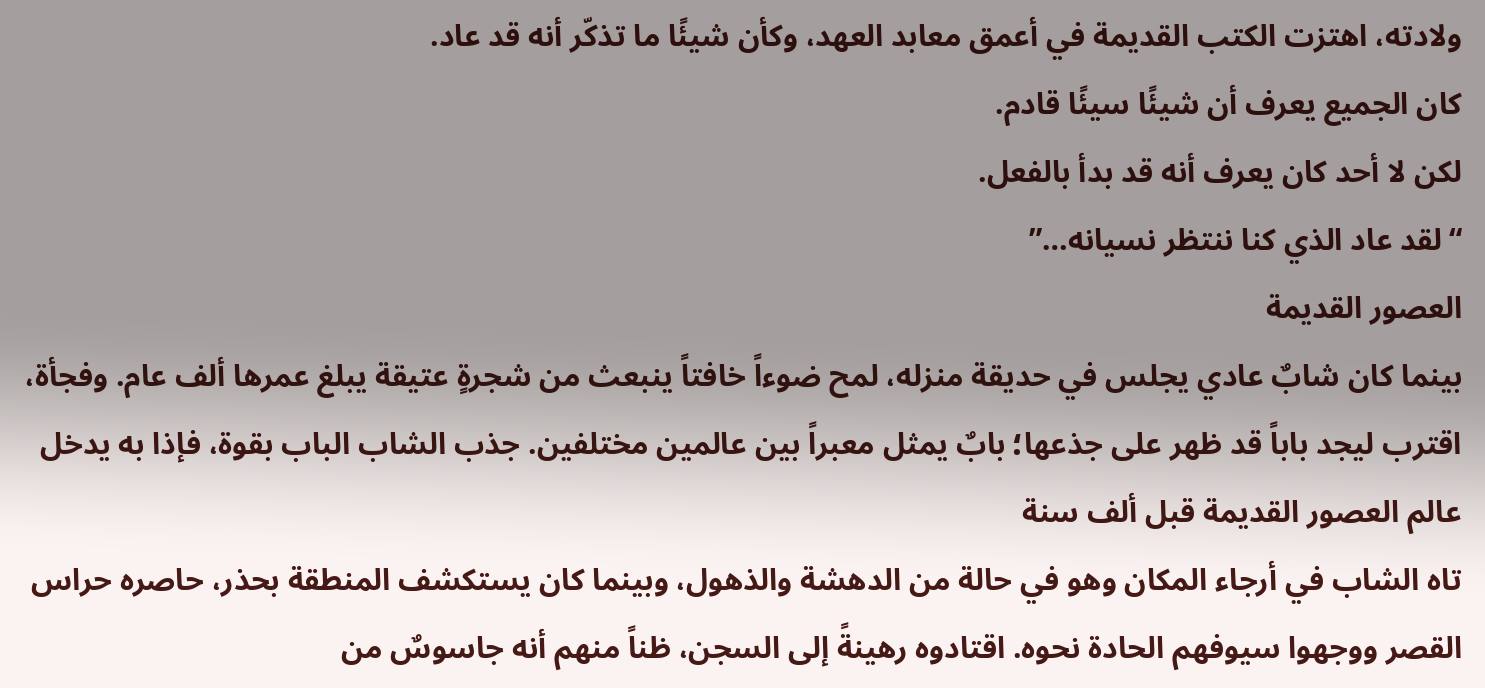ولادته، اهتزت الكتب القديمة في أعمق معابد العهد، وكأن شيئًا ما تذكّر أنه قد عاد.
كان الجميع يعرف أن شيئًا سيئًا قادم.
لكن لا أحد كان يعرف أنه قد بدأ بالفعل.
“لقد عاد الذي كنا ننتظر نسيانه…”
العصور القديمة
بينما كان شابٌ عادي يجلس في حديقة منزله، لمح ضوءاً خافتاً ينبعث من شجرةٍ عتيقة يبلغ عمرها ألف عام. وفجأة، اقترب ليجد باباً قد ظهر على جذعها؛ بابٌ يمثل معبراً بين عالمين مختلفين. جذب الشاب الباب بقوة، فإذا به يدخل عالم العصور القديمة قبل ألف سنة
تاه الشاب في أرجاء المكان وهو في حالة من الدهشة والذهول، وبينما كان يستكشف المنطقة بحذر، حاصره حراس القصر ووجهوا سيوفهم الحادة نحوه. اقتادوه رهينةً إلى السجن، ظناً منهم أنه جاسوسٌ من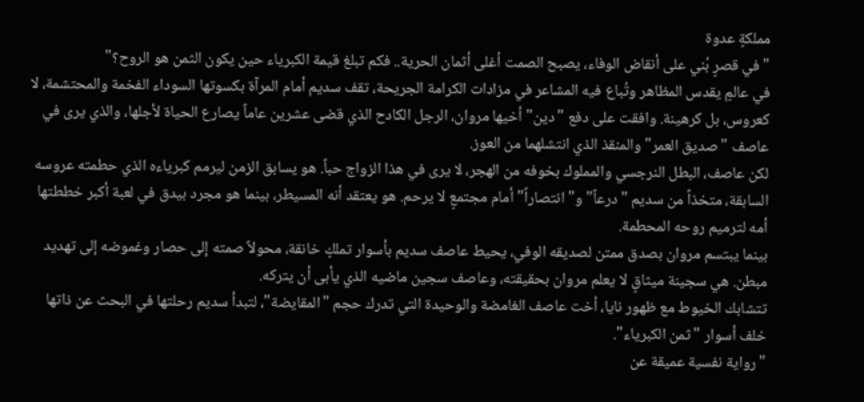مملكةٍ عدوة
"في قصرٍ بُني على أنقاض الوفاء، يصبح الصمت أغلى أثمان الحرية.. فكم تبلغ قيمة الكبرياء حين يكون الثمن هو الروح؟"
في عالمٍ يقدس المظاهر وتُباع فيه المشاعر في مزادات الكرامة الجريحة، تقف سديم أمام المرآة بكسوتها السوداء الفخمة والمحتشمة، لا كعروس، بل كرهينة. وافقت على دفع "دين" أخيها مروان، الرجل الكادح الذي قضى عشرين عاماً يصارع الحياة لأجلها، والذي يرى في عاصف "صديق العمر" والمنقذ الذي انتشلهما من العوز.
لكن عاصف، البطل النرجسي والمملوك بخوفه من الهجر، لا يرى في هذا الزواج حباً. هو يسابق الزمن ليرمم كبرياءه الذي حطمته عروسه السابقة، متخذاً من سديم "درعاً" و"انتصاراً" أمام مجتمعٍ لا يرحم. هو يعتقد أنه المسيطر، بينما هو مجرد بيدق في لعبة أكبر خططتها أمه لترميم روحه المحطمة.
بينما يبتسم مروان بصدق ممتن لصديقه الوفي، يحيط عاصف سديم بأسوار تملكٍ خانقة، محولاً صمته إلى حصار وغموضه إلى تهديد مبطن. هي سجينة ميثاقٍ لا يعلم مروان بحقيقته، وعاصف سجين ماضيه الذي يأبى أن يتركه.
تتشابك الخيوط مع ظهور نايا، أخت عاصف الغامضة والوحيدة التي تدرك حجم "المقايضة"، لتبدأ سديم رحلتها في البحث عن ذاتها خلف أسوار "ثمن الكبرياء".
"رواية نفسية عميقة عن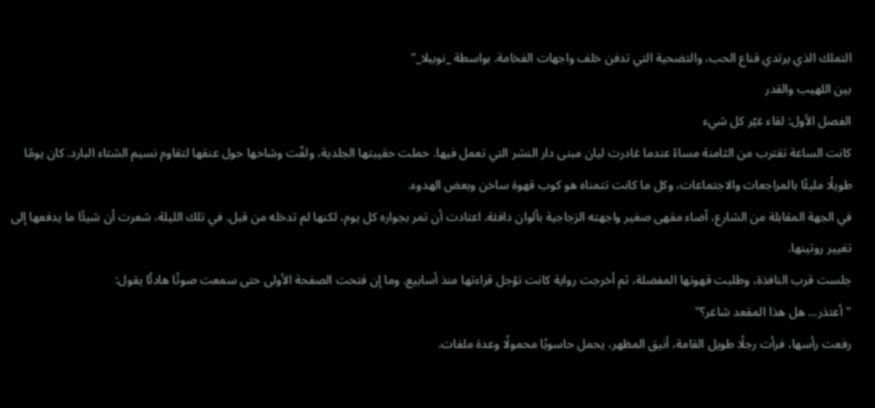التملك الذي يرتدي قناع الحب، والتضحية التي تدفن خلف واجهات الفخامة. بواسطة _نوبيلا_"
بين اللهيب والقدر
الفصل الأول: لقاء غيّر كل شيء
كانت الساعة تقترب من الثامنة مساءً عندما غادرت ليان مبنى دار النشر التي تعمل فيها. حملت حقيبتها الجلدية، ولفّت وشاحها حول عنقها لتقاوم نسيم الشتاء البارد. كان يومًا طويلًا مليئًا بالمراجعات والاجتماعات، وكل ما كانت تتمناه هو كوب قهوة ساخن وبعض الهدوء.
في الجهة المقابلة من الشارع، أضاء مقهى صغير واجهته الزجاجية بألوان دافئة. اعتادت أن تمر بجواره كل يوم، لكنها لم تدخله من قبل. في تلك الليلة، شعرت أن شيئًا ما يدفعها إلى تغيير روتينها.
جلست قرب النافذة، وطلبت قهوتها المفضلة، ثم أخرجت رواية كانت تؤجل قراءتها منذ أسابيع. وما إن فتحت الصفحة الأولى حتى سمعت صوتًا هادئًا يقول:
"أعتذر... هل هذا المقعد شاغر؟"
رفعت رأسها، فرأت رجلًا طويل القامة، أنيق المظهر، يحمل حاسوبًا محمولًا وعدة ملفات.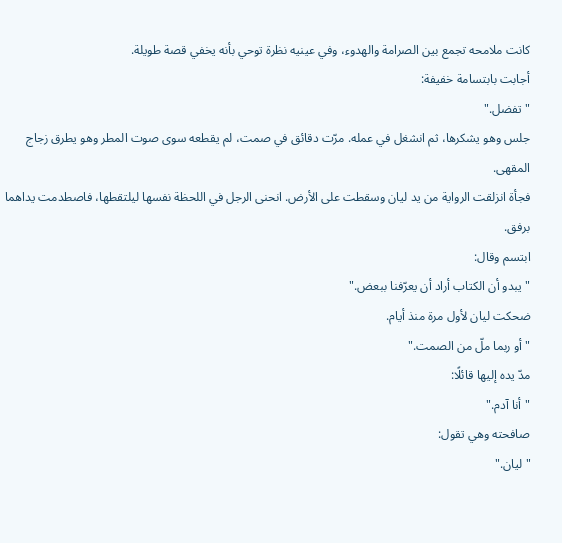كانت ملامحه تجمع بين الصرامة والهدوء، وفي عينيه نظرة توحي بأنه يخفي قصة طويلة.
أجابت بابتسامة خفيفة:
"تفضل."
جلس وهو يشكرها، ثم انشغل في عمله. مرّت دقائق في صمت، لم يقطعه سوى صوت المطر وهو يطرق زجاج المقهى.
فجأة انزلقت الرواية من يد ليان وسقطت على الأرض. انحنى الرجل في اللحظة نفسها ليلتقطها، فاصطدمت يداهما برفق.
ابتسم وقال:
"يبدو أن الكتاب أراد أن يعرّفنا ببعض."
ضحكت ليان لأول مرة منذ أيام.
"أو ربما ملّ من الصمت."
مدّ يده إليها قائلًا:
"أنا آدم."
صافحته وهي تقول:
"ليان."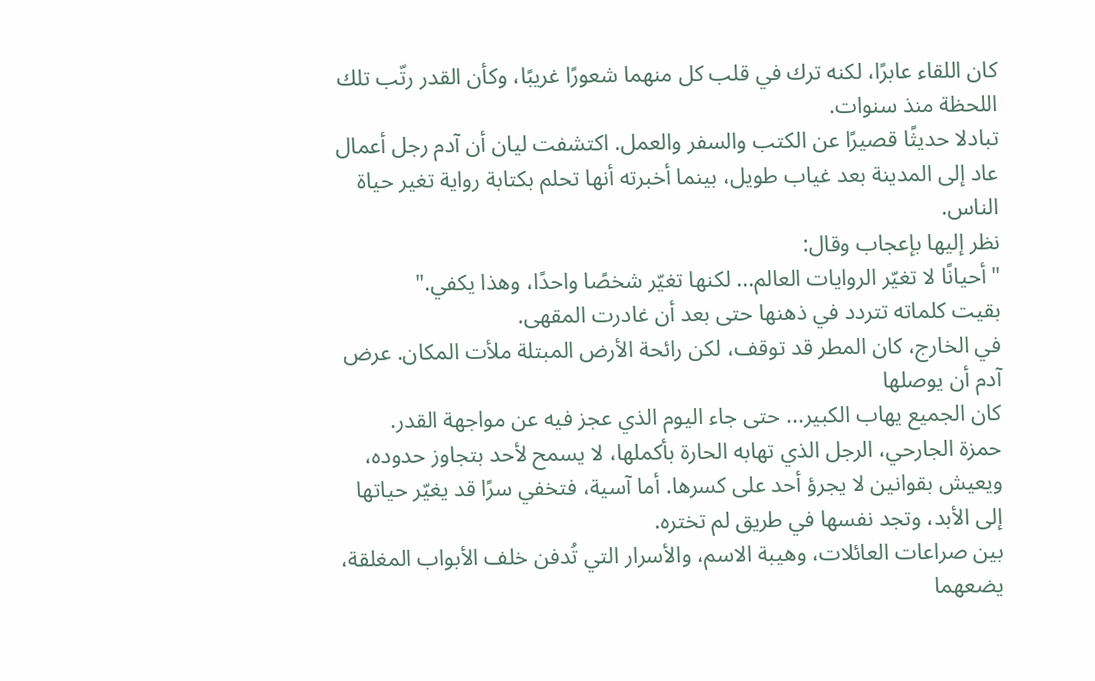كان اللقاء عابرًا، لكنه ترك في قلب كل منهما شعورًا غريبًا، وكأن القدر رتّب تلك اللحظة منذ سنوات.
تبادلا حديثًا قصيرًا عن الكتب والسفر والعمل. اكتشفت ليان أن آدم رجل أعمال عاد إلى المدينة بعد غياب طويل، بينما أخبرته أنها تحلم بكتابة رواية تغير حياة الناس.
نظر إليها بإعجاب وقال:
"أحيانًا لا تغيّر الروايات العالم... لكنها تغيّر شخصًا واحدًا، وهذا يكفي."
بقيت كلماته تتردد في ذهنها حتى بعد أن غادرت المقهى.
في الخارج، كان المطر قد توقف، لكن رائحة الأرض المبتلة ملأت المكان. عرض آدم أن يوصلها
كان الجميع يهاب الكبير... حتى جاء اليوم الذي عجز فيه عن مواجهة القدر.
حمزة الجارحي، الرجل الذي تهابه الحارة بأكملها، لا يسمح لأحد بتجاوز حدوده، ويعيش بقوانين لا يجرؤ أحد على كسرها. أما آسية، فتخفي سرًا قد يغيّر حياتها إلى الأبد، وتجد نفسها في طريق لم تختره.
بين صراعات العائلات، وهيبة الاسم، والأسرار التي تُدفن خلف الأبواب المغلقة، يضعهما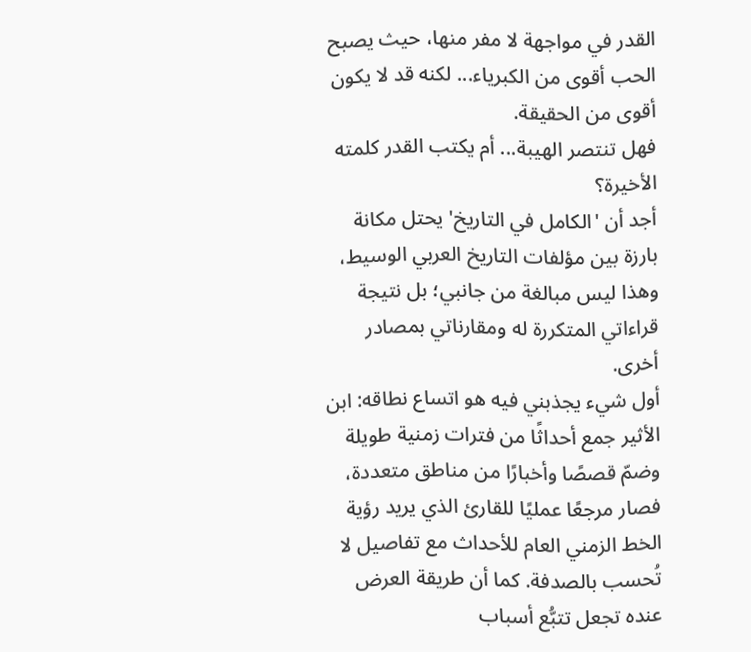القدر في مواجهة لا مفر منها، حيث يصبح الحب أقوى من الكبرياء... لكنه قد لا يكون أقوى من الحقيقة.
فهل تنتصر الهيبة... أم يكتب القدر كلمته الأخيرة؟
أجد أن 'الكامل في التاريخ' يحتل مكانة بارزة بين مؤلفات التاريخ العربي الوسيط، وهذا ليس مبالغة من جانبي؛ بل نتيجة قراءاتي المتكررة له ومقارناتي بمصادر أخرى.
أول شيء يجذبني فيه هو اتساع نطاقه: ابن الأثير جمع أحداثًا من فترات زمنية طويلة وضمّ قصصًا وأخبارًا من مناطق متعددة، فصار مرجعًا عمليًا للقارئ الذي يريد رؤية الخط الزمني العام للأحداث مع تفاصيل لا تُحسب بالصدفة. كما أن طريقة العرض عنده تجعل تتبُّع أسباب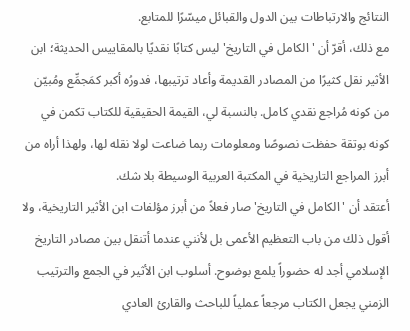النتائج والارتباطات بين الدول والقبائل ميسّرًا للمتابع.
مع ذلك، أقرّ أن 'الكامل في التاريخ' ليس كتابًا نقديًا بالمقاييس الحديثة؛ ابن الأثير نقل كثيرًا من المصادر القديمة وأعاد ترتيبها، فدورُه أكبر كمَجمِّع ومُبيّن من كونه مُراجع نقدي كامل. بالنسبة لي، القيمة الحقيقية للكتاب تكمن في كونه بوتقة حفظت نصوصًا ومعلومات ربما ضاعت لولا نقله لها، ولهذا أراه من أبرز المراجع التاريخية في المكتبة العربية الوسيطة بلا شك.
أعتقد أن 'الكامل في التاريخ' صار فعلاً من أبرز مؤلفات ابن الأثير التاريخية، ولا أقول ذلك من باب التعظيم الأعمى بل لأنني عندما أتنقل بين مصادر التاريخ الإسلامي أجد له حضوراً يلمع بوضوح. أسلوب ابن الأثير في الجمع والترتيب الزمني يجعل الكتاب مرجعاً عملياً للباحث والقارئ العادي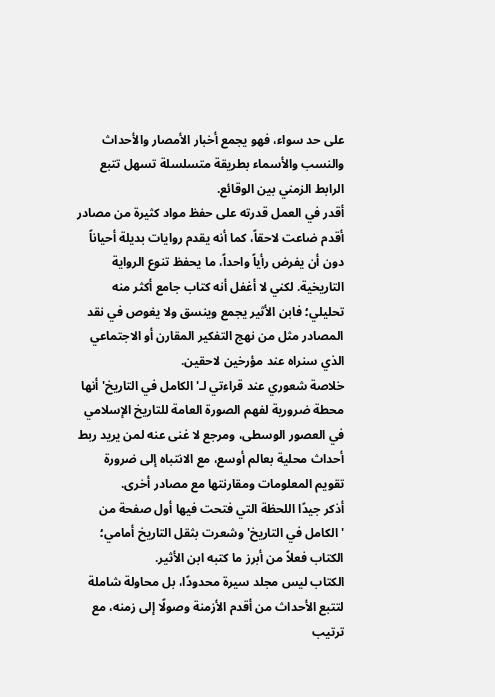على حد سواء، فهو يجمع أخبار الأمصار والأحداث والنسب والأسماء بطريقة متسلسلة تسهل تتبع الرابط الزمني بين الوقائع.
أقدر في العمل قدرته على حفظ مواد كثيرة من مصادر أقدم ضاعت لاحقاً، كما أنه يقدم روايات بديلة أحياناً دون أن يفرض رأياً واحداً، ما يحفظ تنوع الرواية التاريخية. لكني لا أغفل أنه كتاب جامع أكثر منه تحليلي؛ فابن الأثير يجمع وينسق ولا يغوص في نقد المصادر مثل من نهج التفكير المقارن أو الاجتماعي الذي سنراه عند مؤرخين لاحقين.
خلاصة شعوري عند قراءتي لـ'الكامل في التاريخ' أنها محطة ضرورية لفهم الصورة العامة للتاريخ الإسلامي في العصور الوسطى، ومرجع لا غنى عنه لمن يريد ربط أحداث محلية بعالم أوسع، مع الانتباه إلى ضرورة تقويم المعلومات ومقارنتها مع مصادر أخرى.
أذكر جيدًا اللحظة التي فتحت فيها أول صفحة من 'الكامل في التاريخ' وشعرت بثقل التاريخ أمامي؛ الكتاب فعلاً من أبرز ما كتبه ابن الأثير.
الكتاب ليس مجلد سيرة محدودًا، بل محاولة شاملة لتتبع الأحداث من أقدم الأزمنة وصولًا إلى زمنه، مع ترتيب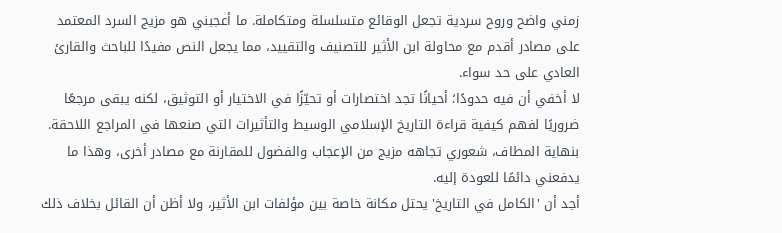زمني واضح وروح سردية تجعل الوقائع متسلسلة ومتكاملة. ما أعجبني هو مزيج السرد المعتمد على مصادر أقدم مع محاولة ابن الأثير للتصنيف والتقييد، مما يجعل النص مفيدًا للباحث والقارئ العادي على حد سواء.
لا أخفي أن فيه حدودًا؛ أحيانًا تجد اختصارات أو تحيّزًا في الاختيار أو التوثيق، لكنه يبقى مرجعًا ضروريًا لفهم كيفية قراءة التاريخ الإسلامي الوسيط والتأثيرات التي صنعها في المراجع اللاحقة. بنهاية المطاف، شعوري تجاهه مزيج من الإعجاب والفضول للمقارنة مع مصادر أخرى، وهذا ما يدفعني دائمًا للعودة إليه.
أجد أن 'الكامل في التاريخ' يحتل مكانة خاصة بين مؤلفات ابن الأثير، ولا أظن أن القائل بخلاف ذلك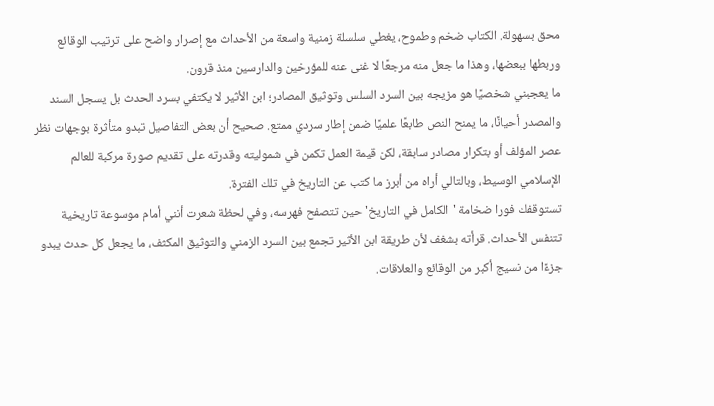محق بسهولة. الكتاب ضخم وطموح، يغطي سلسلة زمنية واسعة من الأحداث مع إصرار واضح على ترتيب الوقائع وربطها ببعضها، وهذا ما جعل منه مرجعًا لا غنى عنه للمؤرخين والدارسين منذ قرون.
ما يعجبني شخصيًا هو مزيجه بين السرد السلس وتوثيق المصادر؛ ابن الأثير لا يكتفي بسرد الحدث بل يسجل السند والمصدر أحيانًا، ما يمنح النص طابعًا علميًا ضمن إطار سردي ممتع. صحيح أن بعض التفاصيل تبدو متأثرة بوجهات نظر عصر المؤلف أو بتكرار مصادر سابقة، لكن قيمة العمل تكمن في شموليته وقدرته على تقديم صورة مركبة للعالم الإسلامي الوسيط، وبالتالي أراه من أبرز ما كتب عن التاريخ في تلك الفترة.
تستوقفك فورا ضخامة 'الكامل في التاريخ' حين تتصفح فهرسه، وفي لحظة شعرت أنني أمام موسوعة تاريخية تتنفس الأحداث. قرأته بشغف لأن طريقة ابن الأثير تجمع بين السرد الزمني والتوثيق المكثف، ما يجعل كل حدث يبدو جزءًا من نسيج أكبر من الوقائع والعلاقات.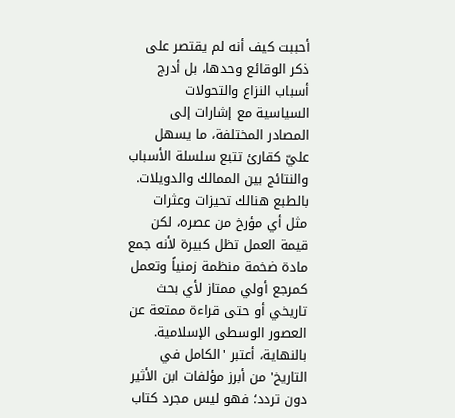أحببت كيف أنه لم يقتصر على ذكر الوقائع وحدها، بل أدرج أسباب النزاع والتحولات السياسية مع إشارات إلى المصادر المختلفة، ما يسهل عليّ كقارئ تتبع سلسلة الأسباب والنتائج بين الممالك والدويلات. بالطبع هنالك تحيزات وعثرات مثل أي مؤرخ من عصره، لكن قيمة العمل تظل كبيرة لأنه جمع مادة ضخمة منظمة زمنياً وتعمل كمرجع أولي ممتاز لأي بحث تاريخي أو حتى قراءة ممتعة عن العصور الوسطى الإسلامية. بالنهاية، أعتبر 'الكامل في التاريخ' من أبرز مؤلفات ابن الأثير دون تردد؛ فهو ليس مجرد كتاب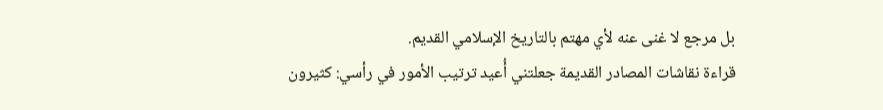بل مرجع لا غنى عنه لأي مهتم بالتاريخ الإسلامي القديم.
قراءة نقاشات المصادر القديمة جعلتني أُعيد ترتيب الأمور في رأسي: كثيرون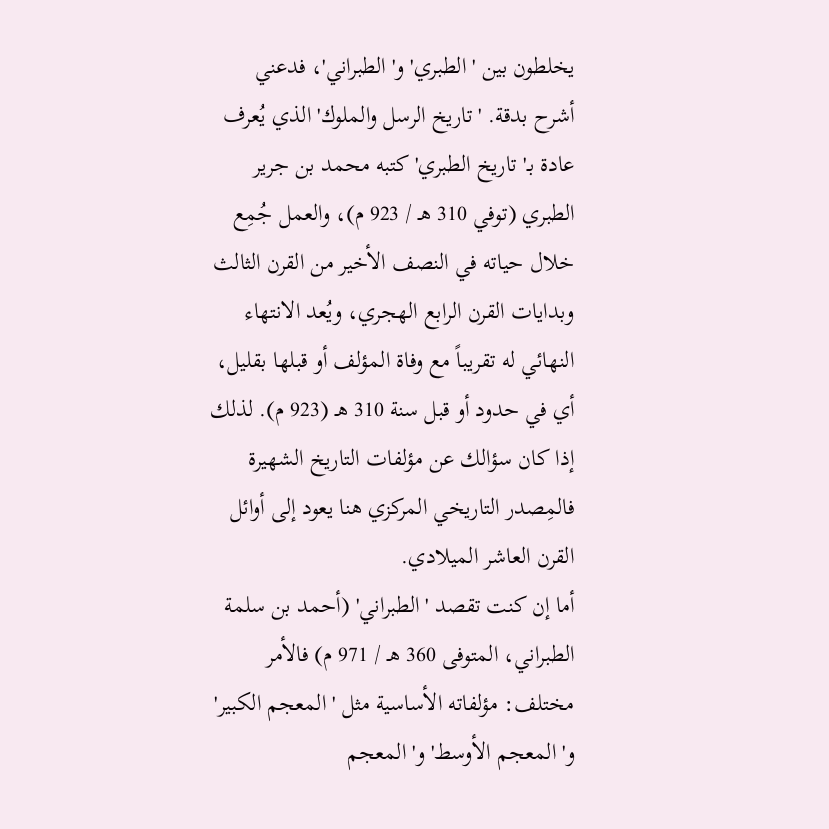يخلطون بين 'الطبري' و'الطبراني'، فدعني أشرح بدقة. 'تاريخ الرسل والملوك' الذي يُعرف عادة بـ'تاريخ الطبري' كتبه محمد بن جرير الطبري (توفي 310 هـ / 923 م)، والعمل جُمِع خلال حياته في النصف الأخير من القرن الثالث وبدايات القرن الرابع الهجري، ويُعد الانتهاء النهائي له تقريباً مع وفاة المؤلف أو قبلها بقليل، أي في حدود أو قبل سنة 310 هـ (923 م). لذلك إذا كان سؤالك عن مؤلفات التاريخ الشهيرة فالمِصدر التاريخي المركزي هنا يعود إلى أوائل القرن العاشر الميلادي.
أما إن كنت تقصد 'الطبراني' (أحمد بن سلمة الطبراني، المتوفى 360 هـ / 971 م) فالأمر مختلف: مؤلفاته الأساسية مثل 'المعجم الكبير' و'المعجم الأوسط' و'المعجم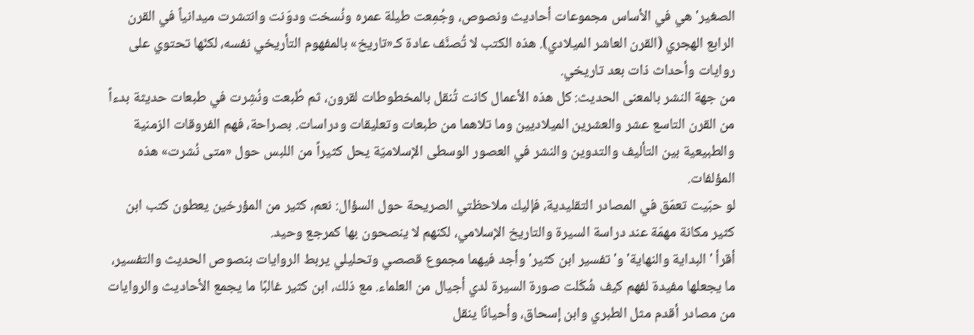الصغير' هي في الأساس مجموعات أحاديث ونصوص، وجُمِعت طيلة عمره ونُسخت ودوّنت وانتشرت ميدانياً في القرن الرابع الهجري (القرن العاشر الميلادي). هذه الكتب لا تُصنَّف عادة كـ«تاريخ» بالمفهوم التأريخي نفسه، لكنّها تحتوي على روايات وأحداث ذات بعد تاريخي.
من جهة النشر بالمعنى الحديث: كل هذه الأعمال كانت تُنقل بالمخطوطات لقرون، ثم طُبعت ونُشِرت في طبعات حديثة بدءاً من القرن التاسع عشر والعشرين الميلاديين وما تلاهما من طبعات وتعليقات ودراسات. بصراحة، فهم الفروقات الزمنية والطبيعية بين التأليف والتدوين والنشر في العصور الوسطى الإسلاميّة يحل كثيراً من اللبس حول «متى نُشرت» هذه المؤلفات.
لو حبّيت تعمّق في المصادر التقليدية، فإليك ملاحظتي الصريحة حول السؤال: نعم، كثير من المؤرخين يعطون كتب ابن كثير مكانة مهمّة عند دراسة السيرة والتاريخ الإسلامي، لكنهم لا ينصحون بها كمرجع وحيد.
أقرأ 'البداية والنهاية' و'تفسير ابن كثير' وأجد فيهما مجموع قصصي وتحليلي يربط الروايات بنصوص الحديث والتفسير، ما يجعلها مفيدة لفهم كيف شُكّلت صورة السيرة لدي أجيال من العلماء. مع ذلك، ابن كثير غالبًا ما يجمع الأحاديث والروايات من مصادر أقدم مثل الطبري وابن إسحاق، وأحيانًا ينقل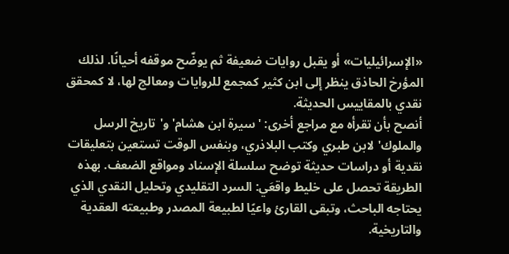«الإسرائيليات» أو يقبل روايات ضعيفة ثم يوضّح موقفه أحيانًا. لذلك المؤرخ الحاذق ينظر إلى ابن كثير كمجمع للروايات ومعالج لها، لا كمحقق نقدي بالمقاييس الحديثة.
أنصح بأن تقرأه مع مراجع أخرى: 'سيرة ابن هشام' و'تاريخ الرسل والملوك' لابن طبري وكتب البلاذري، وبنفس الوقت تستعين بتعليقات نقدية أو دراسات حديثة توضح سلسلة الإسناد ومواقع الضعف. بهذه الطريقة تحصل على خليط واقعَي: السرد التقليدي وتحليل النقدي الذي يحتاجه الباحث، وتبقى القارئ واعيًا لطبيعة المصدر وطبيعته العقدية والتاريخية.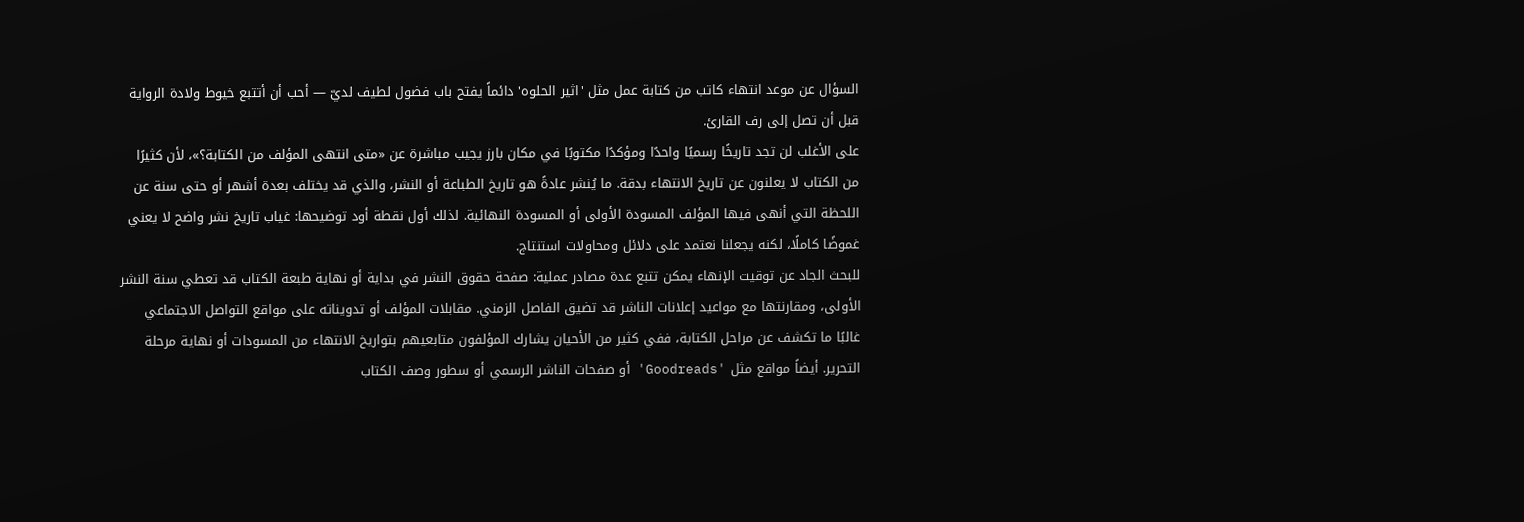السؤال عن موعد انتهاء كاتب من كتابة عمل مثل 'اثير الحلوه' دائماً يفتح باب فضول لطيف لديّ — أحب أن أتتبع خيوط ولادة الرواية قبل أن تصل إلى رف القارئ.
على الأغلب لن تجد تاريخًا رسميًا واحدًا ومؤكدًا مكتوبًا في مكان بارز يجيب مباشرة عن «متى انتهى المؤلف من الكتابة؟»، لأن كثيرًا من الكتاب لا يعلنون عن تاريخ الانتهاء بدقة. ما يُنشر عادةً هو تاريخ الطباعة أو النشر، والذي قد يختلف بعدة أشهر أو حتى سنة عن اللحظة التي أنهى فيها المؤلف المسودة الأولى أو المسودة النهائية. لذلك أول نقطة أود توضيحها: غياب تاريخ نشر واضح لا يعني غموضًا كاملًا، لكنه يجعلنا نعتمد على دلائل ومحاولات استنتاج.
للبحث الجاد عن توقيت الإنهاء يمكن تتبع عدة مصادر عملية: صفحة حقوق النشر في بداية أو نهاية طبعة الكتاب قد تعطي سنة النشر الأولى، ومقارنتها مع مواعيد إعلانات الناشر قد تضيق الفاصل الزمني. مقابلات المؤلف أو تدويناته على مواقع التواصل الاجتماعي غالبًا ما تكشف عن مراحل الكتابة، ففي كثير من الأحيان يشارك المؤلفون متابعيهم بتواريخ الانتهاء من المسودات أو نهاية مرحلة التحرير. أيضاً مواقع مثل 'Goodreads' أو صفحات الناشر الرسمي أو سطور وصف الكتاب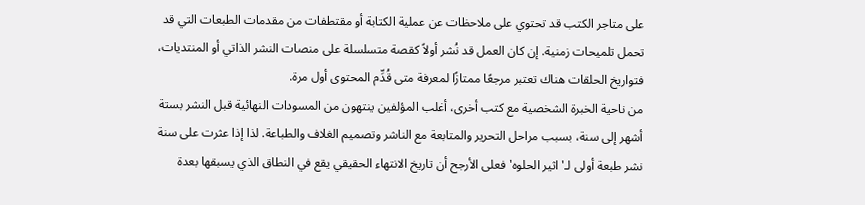على متاجر الكتب قد تحتوي على ملاحظات عن عملية الكتابة أو مقتطفات من مقدمات الطبعات التي قد تحمل تلميحات زمنية. إن كان العمل قد نُشر أولاً كقصة متسلسلة على منصات النشر الذاتي أو المنتديات، فتواريخ الحلقات هناك تعتبر مرجعًا ممتازًا لمعرفة متى قُدِّم المحتوى أول مرة.
من ناحية الخبرة الشخصية مع كتب أخرى، أغلب المؤلفين ينتهون من المسودات النهائية قبل النشر بستة أشهر إلى سنة، بسبب مراحل التحرير والمتابعة مع الناشر وتصميم الغلاف والطباعة. لذا إذا عثرت على سنة نشر طبعة أولى لـ'اثير الحلوه' فعلى الأرجح أن تاريخ الانتهاء الحقيقي يقع في النطاق الذي يسبقها بعدة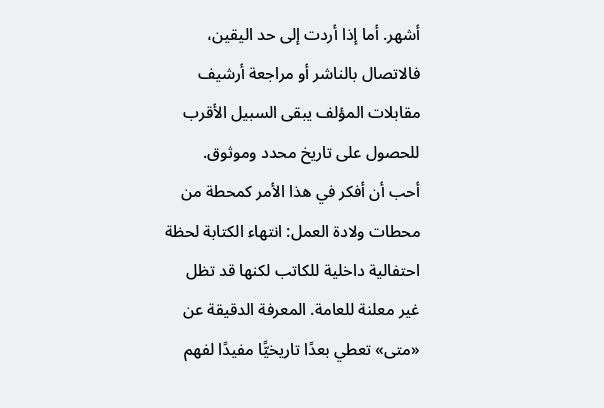أشهر. أما إذا أردت إلى حد اليقين، فالاتصال بالناشر أو مراجعة أرشيف مقابلات المؤلف يبقى السبيل الأقرب للحصول على تاريخ محدد وموثوق.
أحب أن أفكر في هذا الأمر كمحطة من محطات ولادة العمل: انتهاء الكتابة لحظة احتفالية داخلية للكاتب لكنها قد تظل غير معلنة للعامة. المعرفة الدقيقة عن «متى» تعطي بعدًا تاريخيًّا مفيدًا لفهم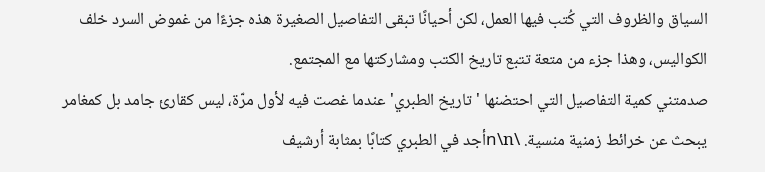السياق والظروف التي كُتب فيها العمل، لكن أحيانًا تبقى التفاصيل الصغيرة هذه جزءًا من غموض السرد خلف الكواليس، وهذا جزء من متعة تتبع تاريخ الكتب ومشاركتها مع المجتمع.
صدمتني كمية التفاصيل التي احتضنها 'تاريخ الطبري' عندما غصت فيه لأول مرّة، ليس كقارئ جامد بل كمغامر يبحث عن خرائط زمنية منسية. \n\nأجد في الطبري كتابًا بمثابة أرشيف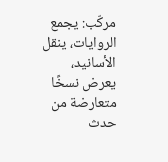مركّب: يجمع الروايات، ينقل الأسانيد، يعرض نسخًا متعارضة من حدث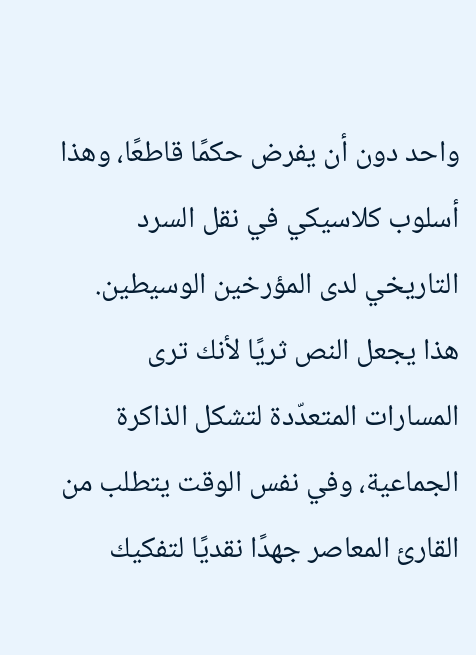واحد دون أن يفرض حكمًا قاطعًا، وهذا أسلوب كلاسيكي في نقل السرد التاريخي لدى المؤرخين الوسيطين. هذا يجعل النص ثريًا لأنك ترى المسارات المتعدّدة لتشكل الذاكرة الجماعية، وفي نفس الوقت يتطلب من القارئ المعاصر جهدًا نقديًا لتفكيك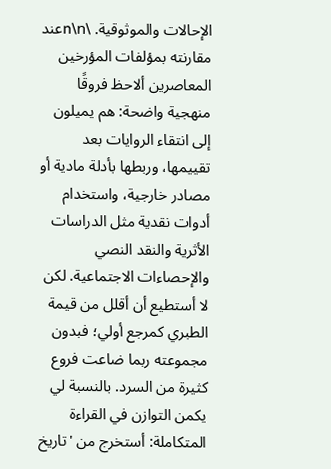الإحالات والموثوقية. \n\nعند مقارنته بمؤلفات المؤرخين المعاصرين ألاحظ فروقًا منهجية واضحة: هم يميلون إلى انتقاء الروايات بعد تقييمها، وربطها بأدلة مادية أو مصادر خارجية، واستخدام أدوات نقدية مثل الدراسات الأثرية والنقد النصي والإحصاءات الاجتماعية. لكن لا أستطيع أن أقلل من قيمة الطبري كمرجع أولي؛ فبدون مجموعته ربما ضاعت فروع كثيرة من السرد. بالنسبة لي يكمن التوازن في القراءة المتكاملة: أستخرج من 'تاريخ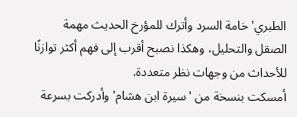الطبري' خامة السرد وأترك للمؤرخ الحديث مهمة الصقل والتحليل، وهكذا نصبح أقرب إلى فهم أكثر توازنًا للأحداث من وجهات نظر متعددة.
أمسكت بنسخة من 'سيرة ابن هشام' وأدركت بسرعة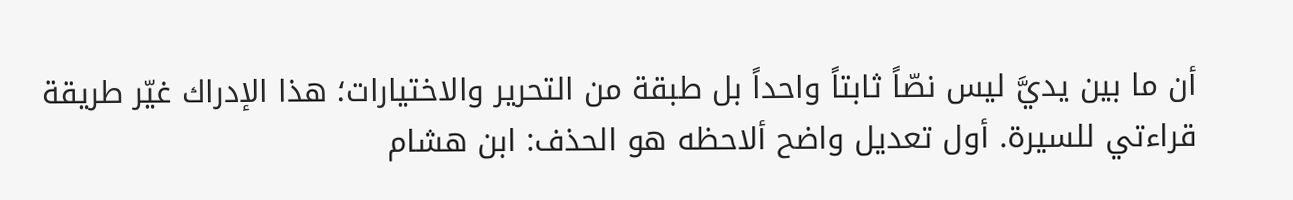أن ما بين يديَّ ليس نصّاً ثابتاً واحداً بل طبقة من التحرير والاختيارات؛ هذا الإدراك غيّر طريقة قراءتي للسيرة. أول تعديل واضح ألاحظه هو الحذف: ابن هشام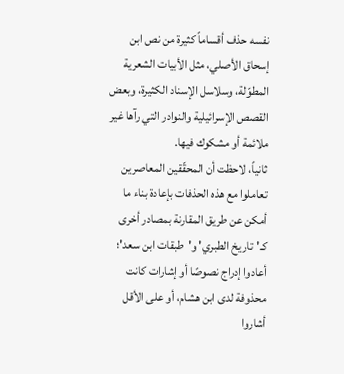نفسه حذف أقساماً كثيرة من نص ابن إسحاق الأصلي، مثل الأبيات الشعرية المطوّلة، وسلاسل الإسناد الكثيرة، وبعض القصص الإسرائيلية والنوادر التي رآها غير ملائمة أو مشكوك فيها.
ثانياً، لاحظت أن المحقّقين المعاصرين تعاملوا مع هذه الحذفات بإعادة بناء ما أمكن عن طريق المقارنة بمصادر أخرى كـ'تاريخ الطبري' و'طبقات ابن سعد'؛ أعادوا إدراج نصوصًا أو إشارات كانت محذوفة لدى ابن هشام، أو على الأقل أشاروا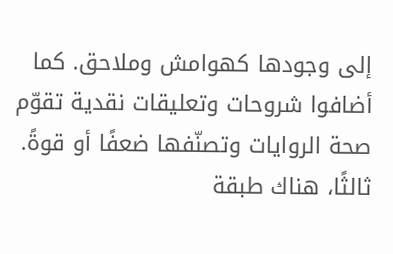إلى وجودها كهوامش وملاحق. كما أضافوا شروحات وتعليقات نقدية تقوّم صحة الروايات وتصنّفها ضعفًا أو قوةً.
ثالثًا، هناك طبقة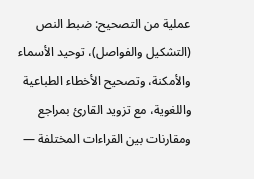عملية من التصحيح: ضبط النص (التشكيل والفواصل)، توحيد الأسماء والأمكنة، وتصحيح الأخطاء الطباعية واللغوية، مع تزويد القارئ بمراجع ومقارنات بين القراءات المختلفة —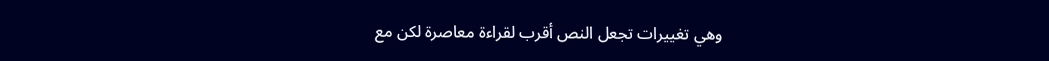وهي تغييرات تجعل النص أقرب لقراءة معاصرة لكن مع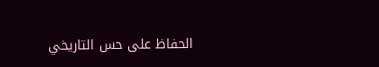الحفاظ على حس التاريخي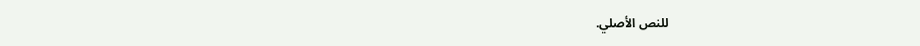للنص الأصلي.